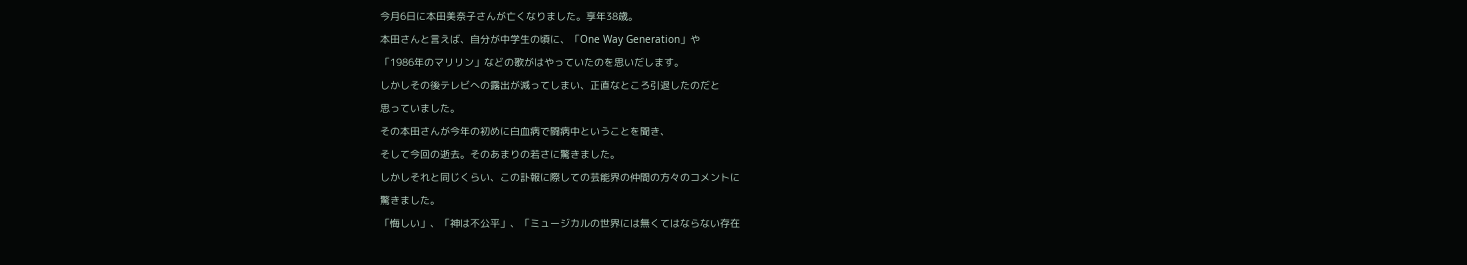今月6日に本田美奈子さんが亡くなりました。享年38歳。
本田さんと言えば、自分が中学生の頃に、「One Way Generation」や
「1986年のマリリン」などの歌がはやっていたのを思いだします。
しかしその後テレビへの露出が減ってしまい、正直なところ引退したのだと
思っていました。
その本田さんが今年の初めに白血病で闘病中ということを聞き、
そして今回の逝去。そのあまりの若さに驚きました。
しかしそれと同じくらい、この訃報に際しての芸能界の仲間の方々のコメントに
驚きました。
「悔しい」、「神は不公平」、「ミュージカルの世界には無くてはならない存在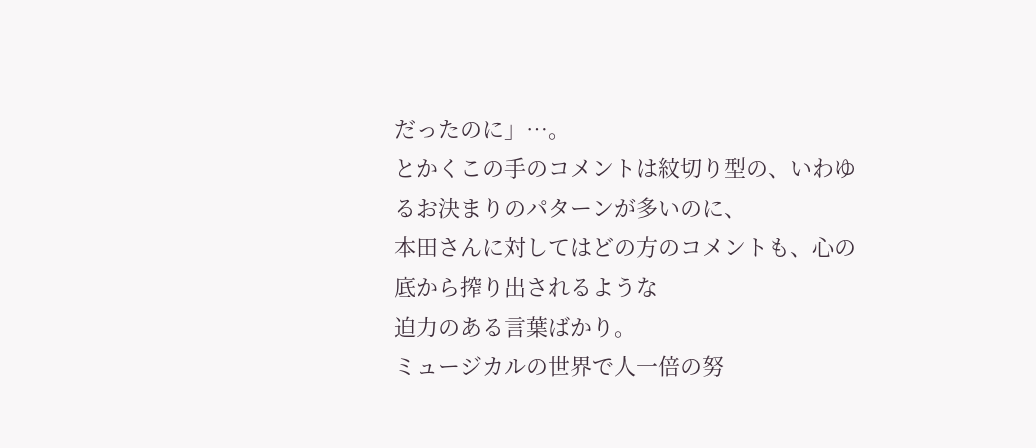だったのに」…。
とかくこの手のコメントは紋切り型の、いわゆるお決まりのパターンが多いのに、
本田さんに対してはどの方のコメントも、心の底から搾り出されるような
迫力のある言葉ばかり。
ミュージカルの世界で人一倍の努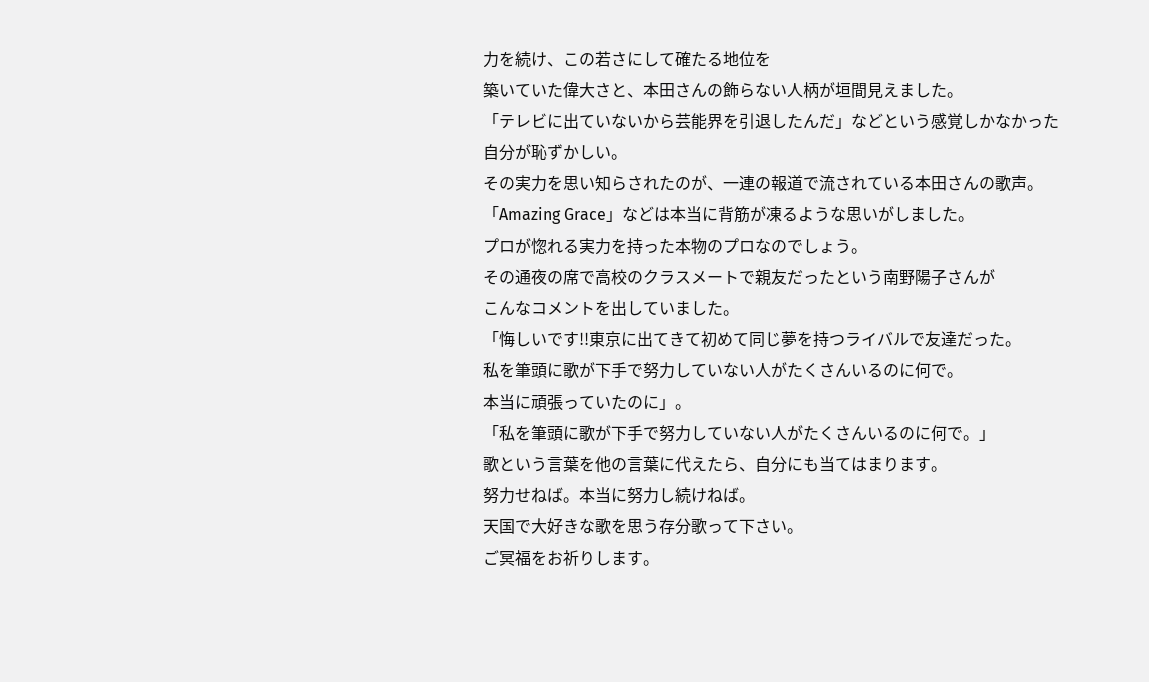力を続け、この若さにして確たる地位を
築いていた偉大さと、本田さんの飾らない人柄が垣間見えました。
「テレビに出ていないから芸能界を引退したんだ」などという感覚しかなかった
自分が恥ずかしい。
その実力を思い知らされたのが、一連の報道で流されている本田さんの歌声。
「Amazing Grace」などは本当に背筋が凍るような思いがしました。
プロが惚れる実力を持った本物のプロなのでしょう。
その通夜の席で高校のクラスメートで親友だったという南野陽子さんが
こんなコメントを出していました。
「悔しいです!!東京に出てきて初めて同じ夢を持つライバルで友達だった。
私を筆頭に歌が下手で努力していない人がたくさんいるのに何で。
本当に頑張っていたのに」。
「私を筆頭に歌が下手で努力していない人がたくさんいるのに何で。」
歌という言葉を他の言葉に代えたら、自分にも当てはまります。
努力せねば。本当に努力し続けねば。
天国で大好きな歌を思う存分歌って下さい。
ご冥福をお祈りします。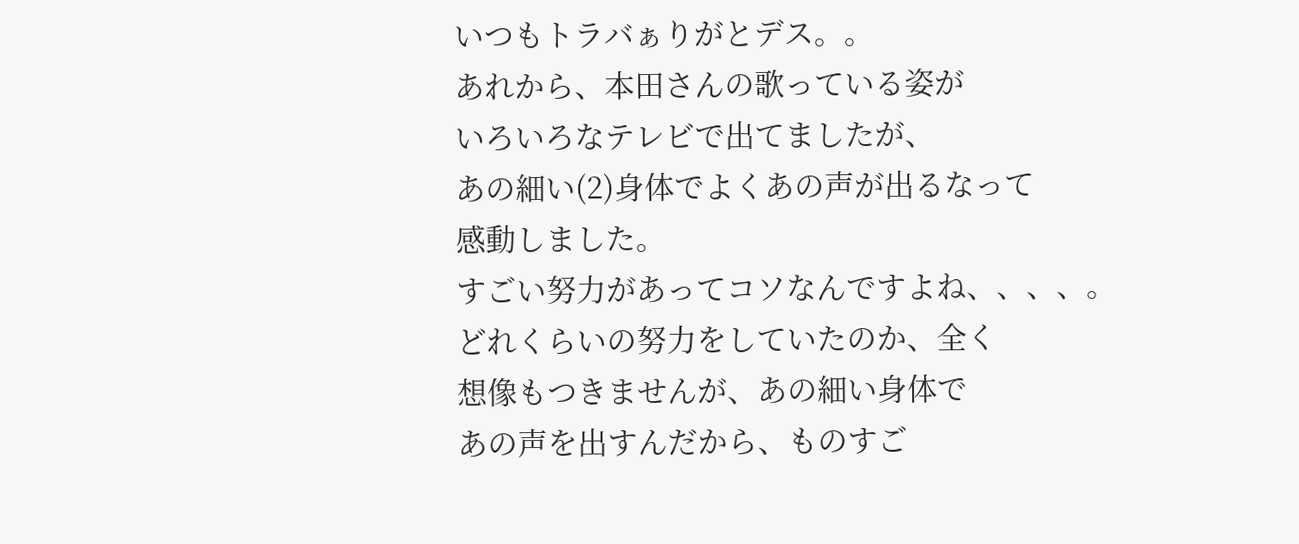いつもトラバぁりがとデス。。
あれから、本田さんの歌っている姿が
いろいろなテレビで出てましたが、
あの細い(2)身体でよくあの声が出るなって
感動しました。
すごい努力があってコソなんですよね、、、、。
どれくらいの努力をしていたのか、全く
想像もつきませんが、あの細い身体で
あの声を出すんだから、ものすご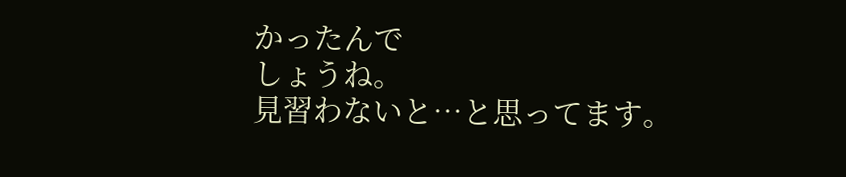かったんで
しょうね。
見習わないと…と思ってます。